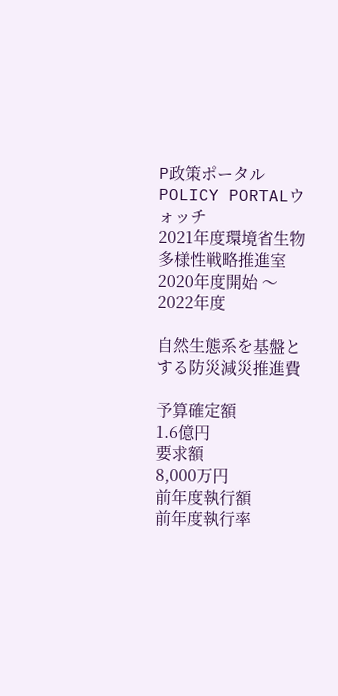P政策ポータルPOLICY PORTALウォッチ
2021年度環境省生物多様性戦略推進室2020年度開始 〜 2022年度

自然生態系を基盤とする防災減災推進費

予算確定額
1.6億円
要求額
8,000万円
前年度執行額
前年度執行率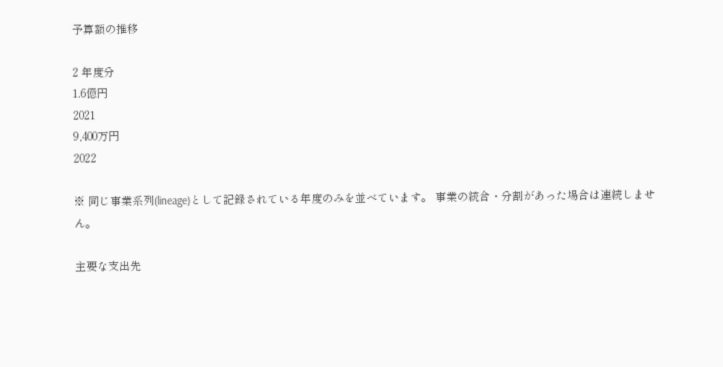予算額の推移

2 年度分
1.6億円
2021
9,400万円
2022

※ 同じ事業系列(lineage)として記録されている年度のみを並べています。 事業の統合・分割があった場合は連続しません。

主要な支出先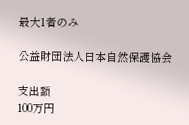最大1者のみ

公益財団法人日本自然保護協会

支出額
100万円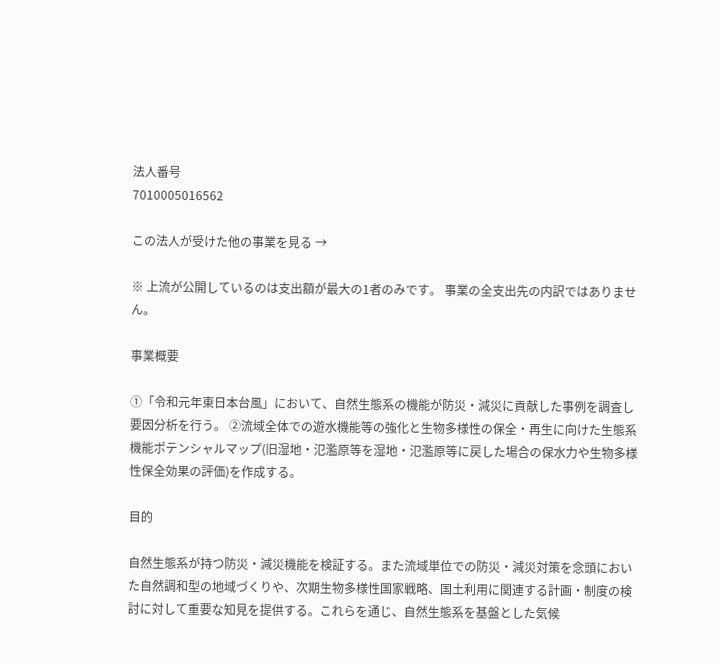法人番号
7010005016562

この法人が受けた他の事業を見る →

※ 上流が公開しているのは支出額が最大の1者のみです。 事業の全支出先の内訳ではありません。

事業概要

①「令和元年東日本台風」において、自然生態系の機能が防災・減災に貢献した事例を調査し要因分析を行う。 ②流域全体での遊水機能等の強化と生物多様性の保全・再生に向けた生態系機能ポテンシャルマップ(旧湿地・氾濫原等を湿地・氾濫原等に戻した場合の保水力や生物多様性保全効果の評価)を作成する。

目的

自然生態系が持つ防災・減災機能を検証する。また流域単位での防災・減災対策を念頭においた自然調和型の地域づくりや、次期生物多様性国家戦略、国土利用に関連する計画・制度の検討に対して重要な知見を提供する。これらを通じ、自然生態系を基盤とした気候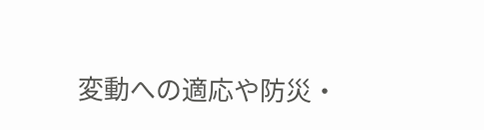変動への適応や防災・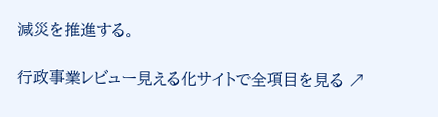減災を推進する。

行政事業レビュー見える化サイトで全項目を見る ↗